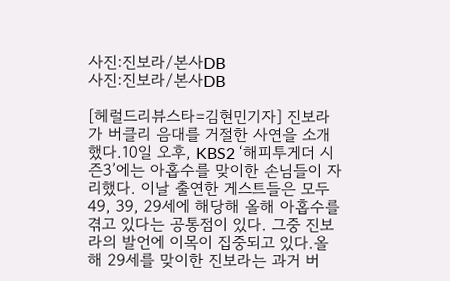사진:진보라/본사DB
사진:진보라/본사DB

[헤럴드리뷰스타=김현민기자] 진보라가 버클리 음대를 거절한 사연을 소개했다.10일 오후, KBS2 ‘해피투게더 시즌3’에는 아홉수를 맞이한 손님들이 자리했다. 이날 출연한 게스트들은 모두 49, 39, 29세에 해당해 올해 아홉수를 겪고 있다는 공통점이 있다. 그중 진보라의 발언에 이목이 집중되고 있다.올해 29세를 맞이한 진보라는 과거 버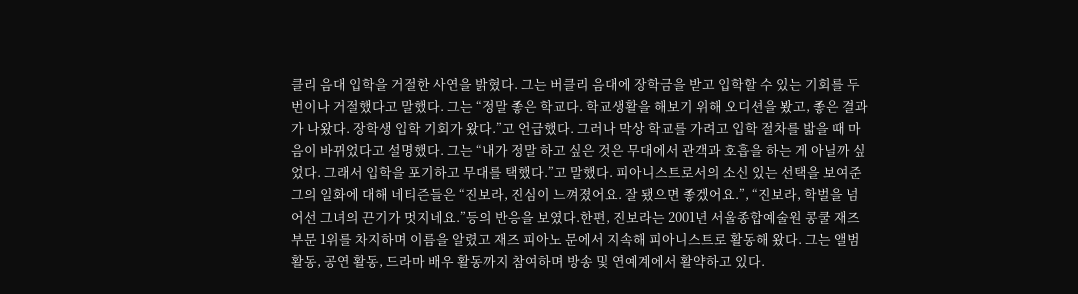클리 음대 입학을 거절한 사연을 밝혔다. 그는 버클리 음대에 장학금을 받고 입학할 수 있는 기회를 두 번이나 거절했다고 말했다. 그는 “정말 좋은 학교다. 학교생활을 해보기 위해 오디션을 봤고, 좋은 결과가 나왔다. 장학생 입학 기회가 왔다.”고 언급했다. 그러나 막상 학교를 가려고 입학 절차를 밟을 때 마음이 바뀌었다고 설명했다. 그는 “내가 정말 하고 싶은 것은 무대에서 관객과 호흡을 하는 게 아닐까 싶었다. 그래서 입학을 포기하고 무대를 택했다.”고 말했다. 피아니스트로서의 소신 있는 선택을 보여준 그의 일화에 대해 네티즌들은 “진보라, 진심이 느껴졌어요. 잘 됐으면 좋겠어요.”, “진보라, 학벌을 넘어선 그녀의 끈기가 멋지네요.”등의 반응을 보였다.한편, 진보라는 2001년 서울종합예술원 콩쿨 재즈 부문 1위를 차지하며 이름을 알렸고 재즈 피아노 문에서 지속해 피아니스트로 활동해 왔다. 그는 앨범 활동, 공연 활동, 드라마 배우 활동까지 참여하며 방송 및 연예계에서 활약하고 있다.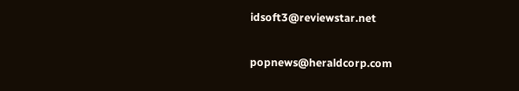idsoft3@reviewstar.net


popnews@heraldcorp.com